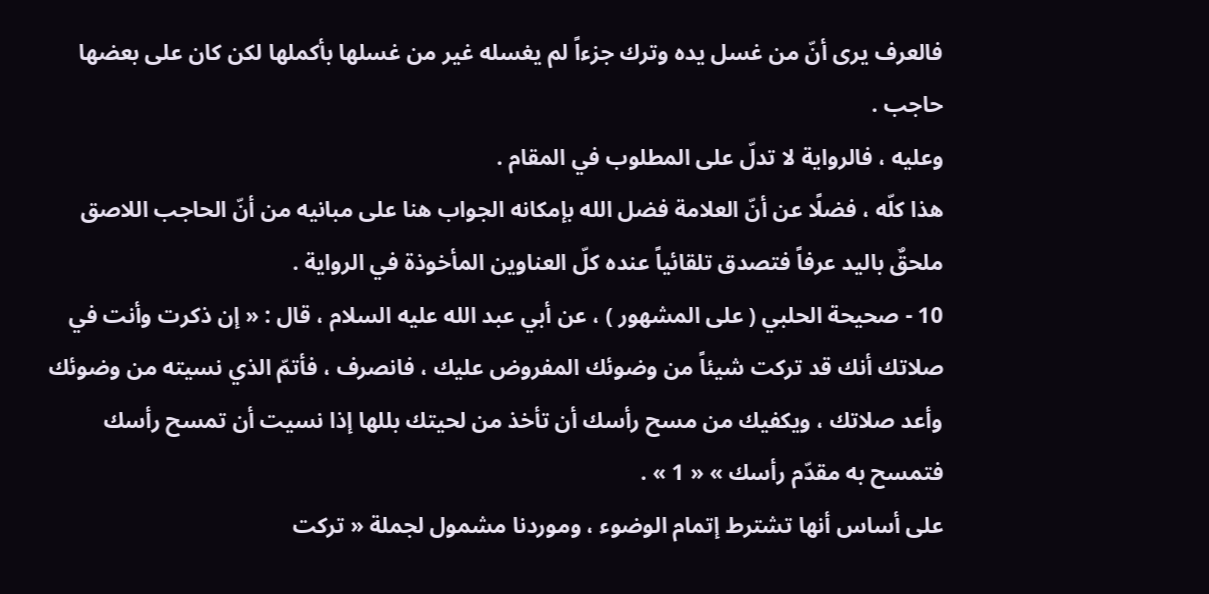فالعرف يرى أنّ من غسل يده وترك جزءاً لم يغسله غير من غسلها بأكملها لكن كان على بعضها حاجب .
وعليه ، فالرواية لا تدلّ على المطلوب في المقام .
هذا كلّه ، فضلًا عن أنّ العلامة فضل الله بإمكانه الجواب هنا على مبانيه من أنّ الحاجب اللاصق ملحقٌ باليد عرفاً فتصدق تلقائياً عنده كلّ العناوين المأخوذة في الرواية .
10 - صحيحة الحلبي ( على المشهور ) ، عن أبي عبد الله عليه السلام ، قال : « إن ذكرت وأنت في صلاتك أنك قد تركت شيئاً من وضوئك المفروض عليك ، فانصرف ، فأتمّ الذي نسيته من وضوئك وأعد صلاتك ، ويكفيك من مسح رأسك أن تأخذ من لحيتك بللها إذا نسيت أن تمسح رأسك فتمسح به مقدّم رأسك » « 1 » .
على أساس أنها تشترط إتمام الوضوء ، وموردنا مشمول لجملة « تركت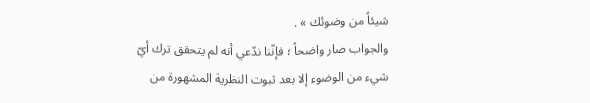شيئاً من وضوئك » .
والجواب صار واضحاً ؛ فإنّنا ندّعي أنه لم يتحقق ترك أيّ شيء من الوضوء إلا بعد ثبوت النظرية المشهورة من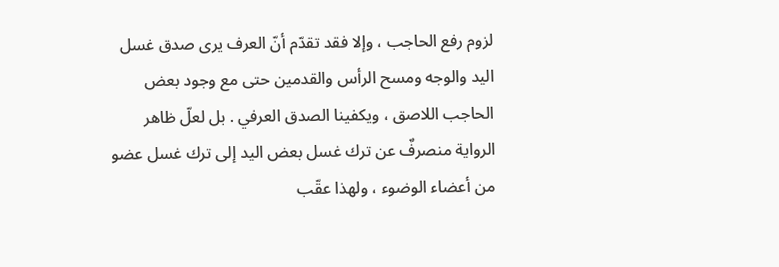لزوم رفع الحاجب ، وإلا فقد تقدّم أنّ العرف يرى صدق غسل اليد والوجه ومسح الرأس والقدمين حتى مع وجود بعض الحاجب اللاصق ، ويكفينا الصدق العرفي . بل لعلّ ظاهر الرواية منصرفٌ عن ترك غسل بعض اليد إلى ترك غسل عضو من أعضاء الوضوء ، ولهذا عقّب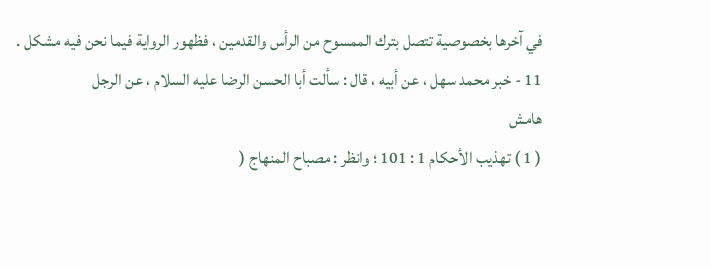في آخرها بخصوصية تتصل بترك الممسوح من الرأس والقدمين ، فظهور الرواية فيما نحن فيه مشكل .
11 - خبر محمد سهل ، عن أبيه ، قال : سألت أبا الحسن الرضا عليه السلام ، عن الرجل
هامش
( 1 ) تهذيب الأحكام 1 : 101 ؛ وانظر : مصباح المنهاج (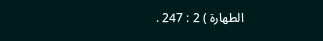الطهارة ) 2 : 247 .